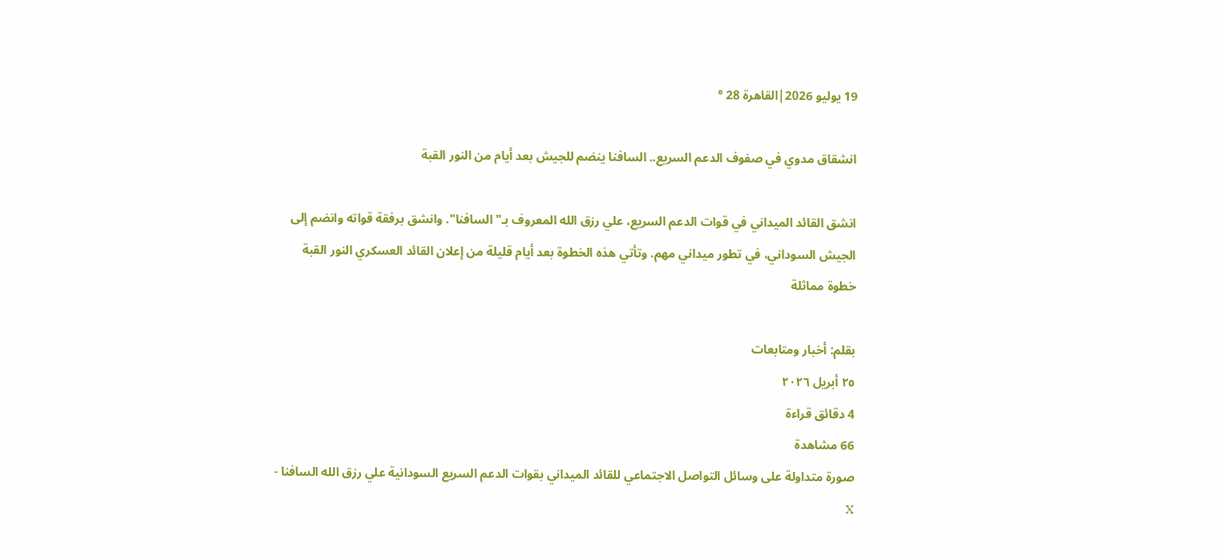19 يوليو 2026|القاهرة 28 °

انشقاق مدوي في صفوف الدعم السريع.. السافنا ينضم للجيش بعد أيام من النور القبة

انشق القائد الميداني في قوات الدعم السريع، علي رزق الله المعروف بـ"السافنا". وانشق برفقة قواته وانضم إلى الجيش السوداني، في تطور ميداني مهم. وتأتي هذه الخطوة بعد أيام قليلة من إعلان القائد العسكري النور القبة خطوة مماثلة

بقلم: أخبار ومتابعات
٢٥ أبريل ٢٠٢٦
4 دقائق قراءة
66 مشاهدة
صورة متداولة على وسائل التواصل الاجتماعي للقائد الميداني بقوات الدعم السريع السودانية علي رزق الله السافنا - X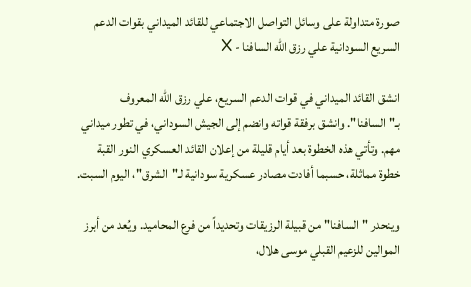صورة متداولة على وسائل التواصل الاجتماعي للقائد الميداني بقوات الدعم السريع السودانية علي رزق الله السافنا - X

انشق القائد الميداني في قوات الدعم السريع، علي رزق الله المعروف بـ"السافنا". وانشق برفقة قواته وانضم إلى الجيش السوداني، في تطور ميداني مهم. وتأتي هذه الخطوة بعد أيام قليلة من إعلان القائد العسكري النور القبة خطوة مماثلة، حسبما أفادت مصادر عسكرية سودانية لـ"الشرق"، اليوم السبت.

وينحدر "السافنا" من قبيلة الرزيقات وتحديداً من فرع المحاميد. ويُعد من أبرز الموالين للزعيم القبلي موسى هلال،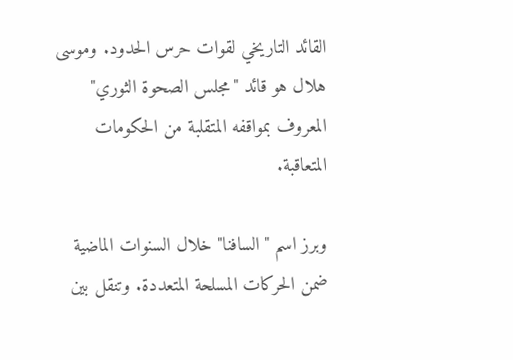القائد التاريخي لقوات حرس الحدود. وموسى هلال هو قائد "مجلس الصحوة الثوري" المعروف بمواقفه المتقلبة من الحكومات المتعاقبة.

وبرز اسم "السافنا" خلال السنوات الماضية ضمن الحركات المسلحة المتعددة. وتنقل بين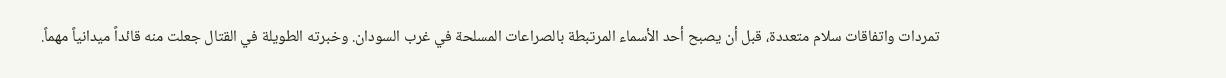تمردات واتفاقات سلام متعددة، قبل أن يصبح أحد الأسماء المرتبطة بالصراعات المسلحة في غرب السودان. وخبرته الطويلة في القتال جعلت منه قائداً ميدانياً مهماً.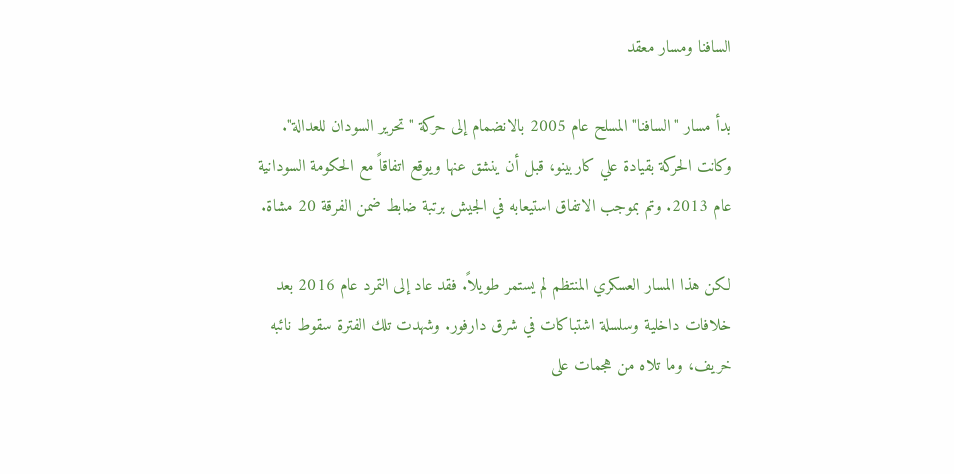السافنا ومسار معقد

بدأ مسار "السافنا" المسلح عام 2005 بالانضمام إلى حركة "تحرير السودان للعدالة". وكانت الحركة بقيادة علي كاربينو، قبل أن ينشق عنها ويوقع اتفاقاً مع الحكومة السودانية عام 2013. وتم بموجب الاتفاق استيعابه في الجيش برتبة ضابط ضمن الفرقة 20 مشاة.

لكن هذا المسار العسكري المنتظم لم يستمر طويلاً. فقد عاد إلى التمرد عام 2016 بعد خلافات داخلية وسلسلة اشتباكات في شرق دارفور. وشهدت تلك الفترة سقوط نائبه خريف، وما تلاه من هجمات على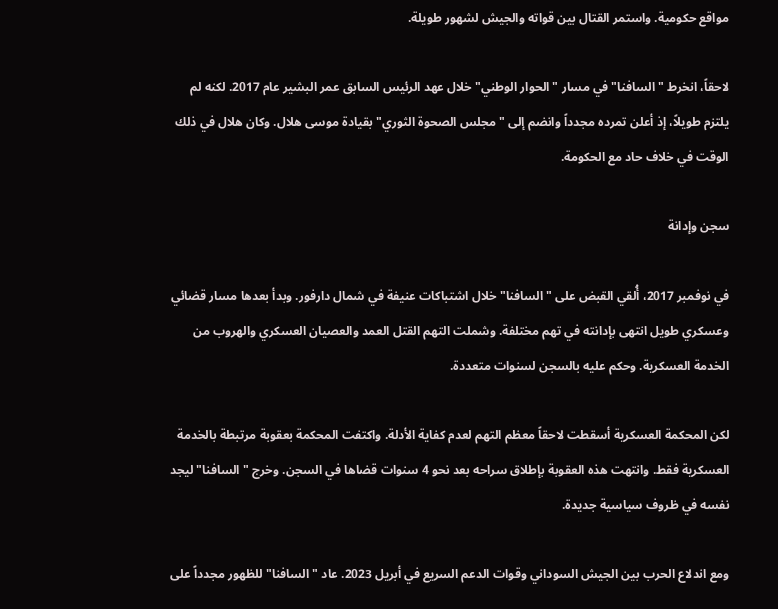مواقع حكومية. واستمر القتال بين قواته والجيش لشهور طويلة.

لاحقاً، انخرط "السافنا" في مسار "الحوار الوطني" خلال عهد الرئيس السابق عمر البشير عام 2017. لكنه لم يلتزم طويلاً، إذ أعلن تمرده مجدداً وانضم إلى "مجلس الصحوة الثوري" بقيادة موسى هلال. وكان هلال في ذلك الوقت في خلاف حاد مع الحكومة.

سجن وإدانة

في نوفمبر 2017، أُلقي القبض على "السافنا" خلال اشتباكات عنيفة في شمال دارفور. وبدأ بعدها مسار قضائي وعسكري طويل انتهى بإدانته في تهم مختلفة. وشملت التهم القتل العمد والعصيان العسكري والهروب من الخدمة العسكرية. وحكم عليه بالسجن لسنوات متعددة.

لكن المحكمة العسكرية أسقطت لاحقاً معظم التهم لعدم كفاية الأدلة. واكتفت المحكمة بعقوبة مرتبطة بالخدمة العسكرية فقط. وانتهت هذه العقوبة بإطلاق سراحه بعد نحو 4 سنوات قضاها في السجن. وخرج "السافنا" ليجد نفسه في ظروف سياسية جديدة.

ومع اندلاع الحرب بين الجيش السوداني وقوات الدعم السريع في أبريل 2023. عاد "السافنا" للظهور مجدداً على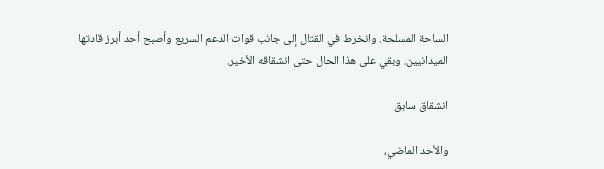الساحة المسلحة. وانخرط في القتال إلى جانب قوات الدعم السريع وأصبح أحد أبرز قادتها الميدانيين. وبقي على هذا الحال حتى انشقاقه الأخير.

انشقاق سابق

والأحد الماضي،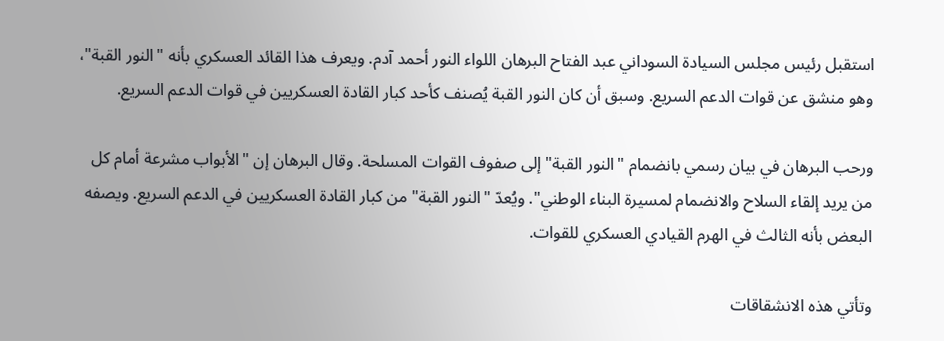استقبل رئيس مجلس السيادة السوداني عبد الفتاح البرهان اللواء النور أحمد آدم. ويعرف هذا القائد العسكري بأنه "النور القبة"، وهو منشق عن قوات الدعم السريع. وسبق أن كان النور القبة يُصنف كأحد كبار القادة العسكريين في قوات الدعم السريع.

ورحب البرهان في بيان رسمي بانضمام "النور القبة" إلى صفوف القوات المسلحة. وقال البرهان إن "الأبواب مشرعة أمام كل من يريد إلقاء السلاح والانضمام لمسيرة البناء الوطني". ويُعدّ "النور القبة" من كبار القادة العسكريين في الدعم السريع. ويصفه البعض بأنه الثالث في الهرم القيادي العسكري للقوات.

وتأتي هذه الانشقاقات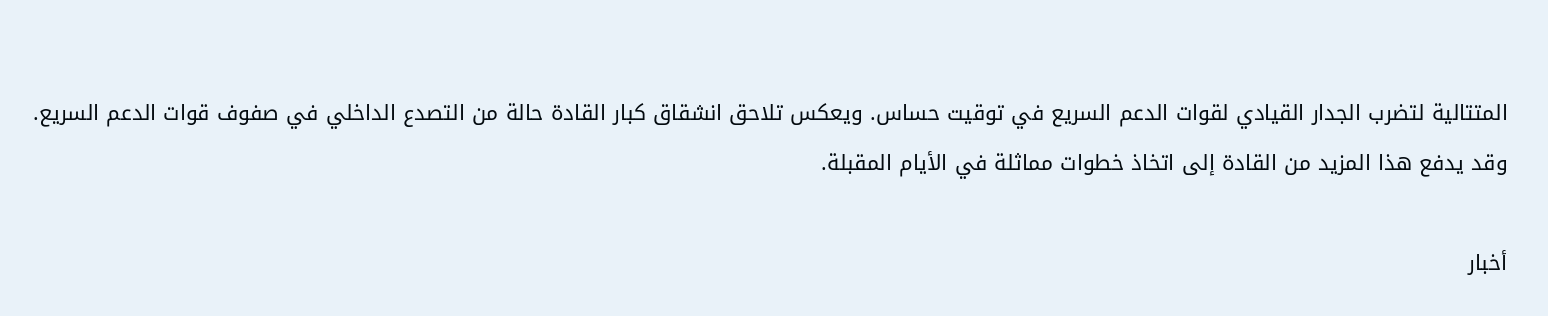المتتالية لتضرب الجدار القيادي لقوات الدعم السريع في توقيت حساس. ويعكس تلاحق انشقاق كبار القادة حالة من التصدع الداخلي في صفوف قوات الدعم السريع. وقد يدفع هذا المزيد من القادة إلى اتخاذ خطوات مماثلة في الأيام المقبلة.

أخبار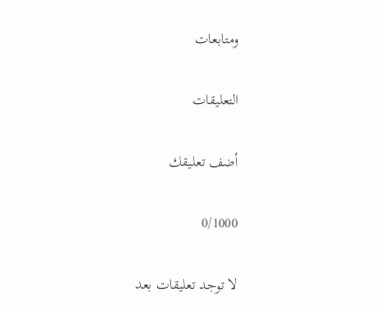ومتابعات

التعليقات

أضف تعليقك

0/1000

لا توجد تعليقات بعد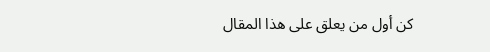كن أول من يعلق على هذا المقال